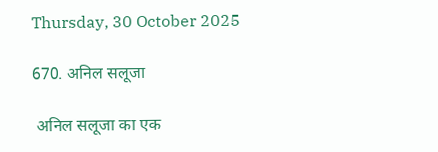Thursday, 30 October 2025

670. अनिल सलूजा

 अनिल सलूजा का एक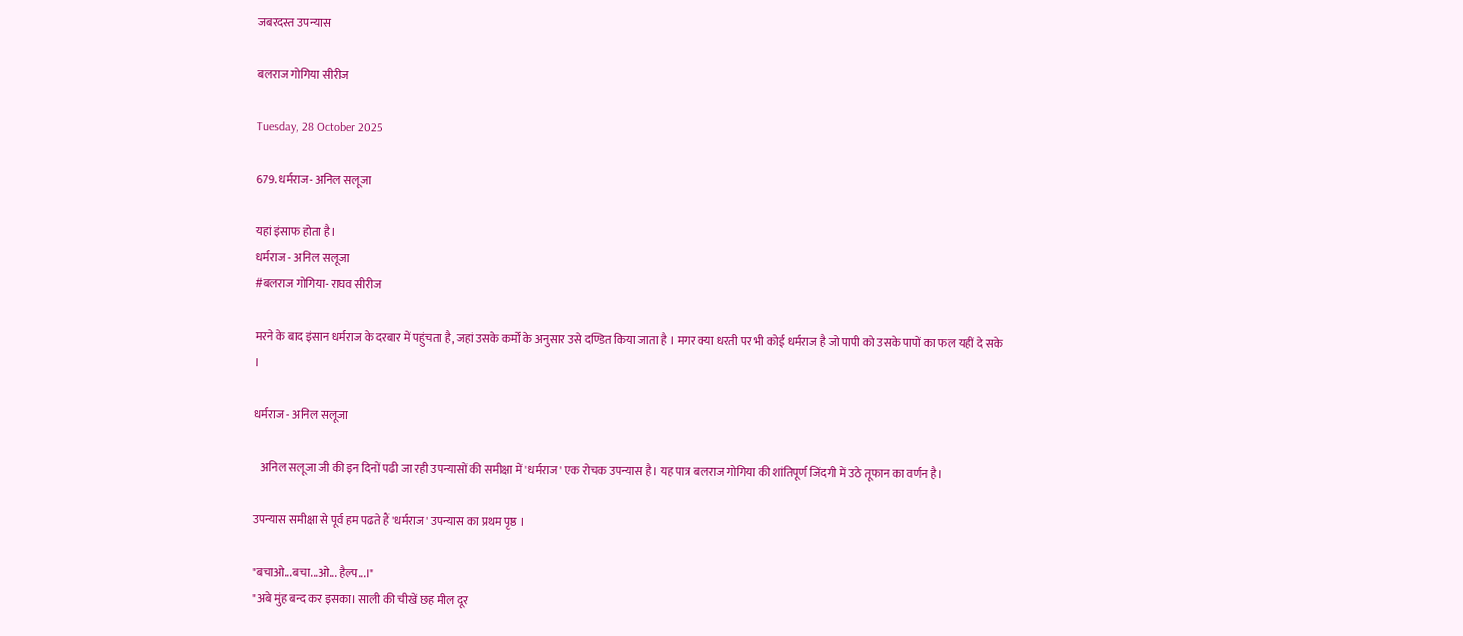जबरदस्त उपन्यास

बलराज गोगिया सीरीज

Tuesday, 28 October 2025

679. धर्मराज- अनिल सलूजा

यहां इंसाफ होता है।
धर्मराज - अनिल सलूजा
#बलराज गोगिया- राघव सीरीज

मरने के बाद इंसान धर्मराज के दरबार में पहुंचता है, जहां उसके कर्मों के अनुसार उसे दण्डित किया जाता है । मगर क्या धरती पर भी कोई धर्मराज है जो पापी को उसके पापों का फल यहीं दे सके ।

धर्मराज - अनिल सलूजा

   अनिल सलूजा जी की इन दिनों पढी जा रही उपन्यासों की समीक्षा में 'धर्मराज' एक रोचक उपन्यास है। यह पात्र बलराज गोगिया की शांतिपूर्ण जिंदगी में उठे तूफान का वर्णन है।

उपन्यास समीक्षा से पूर्व हम पढते हैं 'धर्मराज' उपन्यास का प्रथम पृष्ठ ।

"बचाओ...बचा...ओ... हैल्प...।"
"अबे मुंह बन्द कर इसका। साली की चीखें छह मील दूर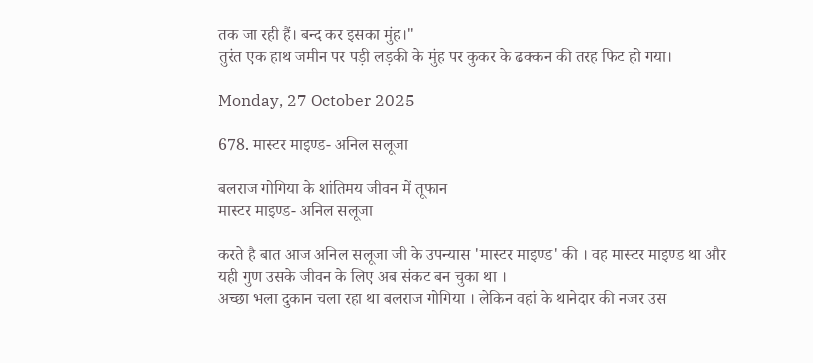तक जा रही हैं। बन्द कर इसका मुंह।"
तुरंत एक हाथ जमीन पर पड़ी लड़की के मुंह पर कुकर के ढक्कन की तरह फिट हो गया।

Monday, 27 October 2025

678. मास्टर माइण्ड- अनिल सलूजा

बलराज गोगिया के शांतिमय जीवन में तूफान
मास्टर माइण्ड- अनिल सलूजा

करते है बात आज अनिल सलूजा जी के उपन्यास 'मास्टर माइण्ड' की ।‌ वह मास्टर माइण्ड था और यही गुण उसके जीवन के लिए अब संकट बन चुका था ।
अच्छा भला दुकान चला रहा था बलराज गोगिया । लेकिन वहां के थानेदार की नजर उस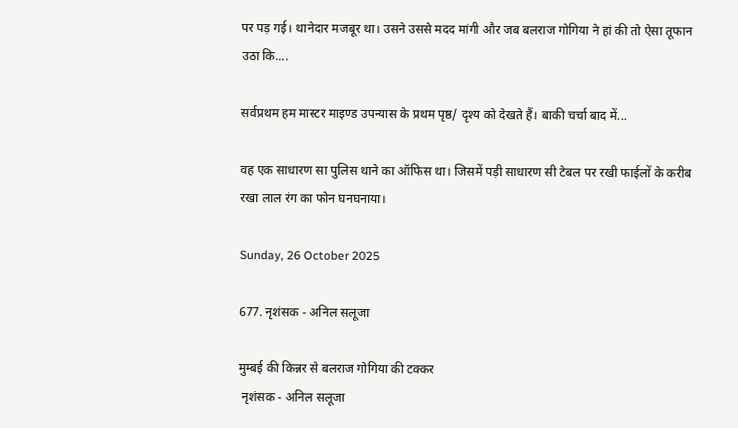पर पड़ गई। थानेदार मजबूर था। उसने उससे मदद मांगी और जब बलराज गोगिया ने हां की तो ऐसा तूफान उठा कि....

सर्वप्रथम हम मास्टर माइण्ड उपन्यास के प्रथम पृष्ठ/ दृश्य को देखते हैं। बाकी चर्चा बाद में...

वह एक साधारण सा पुलिस थाने का ऑफिस था। जिसमें पड़ी साधारण सी टेबल पर रखी फाईलों के करीब रखा लाल रंग का फोन घनघनाया।

Sunday, 26 October 2025

677. नृशंसक - अनिल सलूजा

मुम्बई की किन्नर से बलराज गोगिया की टक्कर
 नृशंसक - अनिल सलूजा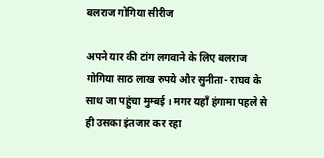बलराज गोगिया सीरीज

अपने यार की टांग लगवाने के लिए बलराज गोगिया साठ लाख रुपये और सुनीता- राघव के साथ जा पहुंचा मुम्बई । मगर यहाँ हंगामा पहले से ही उसका इंतजार कर रहा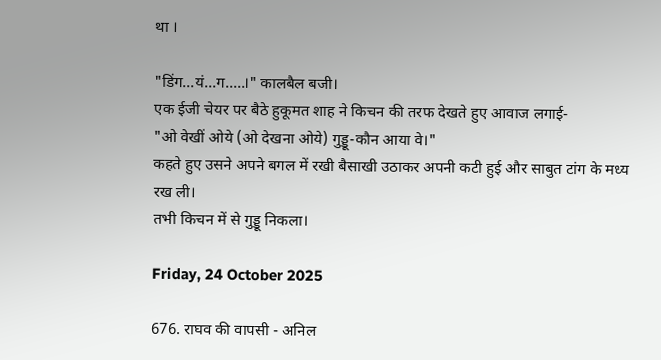था ।

"डिंग...यं...ग.....।" कालबैल बजी।
एक ईजी चेयर पर बैठे हुकूमत शाह ने किचन की तरफ देखते हुए आवाज लगाई-
"ओ वेखीं ओये (ओ देखना ओये) गुड्डू-कौन आया वे।"
कहते हुए उसने अपने बगल में रखी बैसाखी उठाकर अपनी कटी हुई और साबुत टांग के मध्य रख ली।
तभी किचन में से गुड्डू निकला।

Friday, 24 October 2025

676. राघव की वापसी - अनिल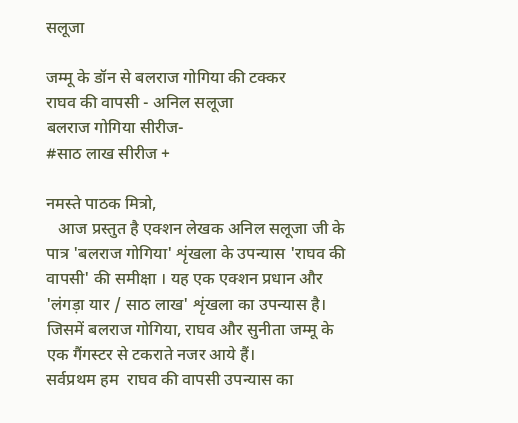सलूजा

जम्मू के डॉन से बलराज गोगिया की टक्कर
राघव की वापसी - अनिल सलूजा
बलराज गोगिया सीरीज-
#साठ लाख सीरीज +

नमस्ते पाठक मित्रो,
   आज प्रस्तुत है एक्शन लेखक अनिल सलूजा जी के पात्र 'बलराज गोगिया' शृंखला के उपन्यास 'राघव की वापसी' की समीक्षा । यह एक एक्शन प्रधान और 'लंगड़ा यार / साठ लाख' शृंखला का उपन्यास है। जिसमें बलराज गोगिया, राघव और सुनीता जम्मू के एक गैंगस्टर से टकराते नजर आये हैं।
सर्वप्रथम हम  राघव की वापसी उपन्यास का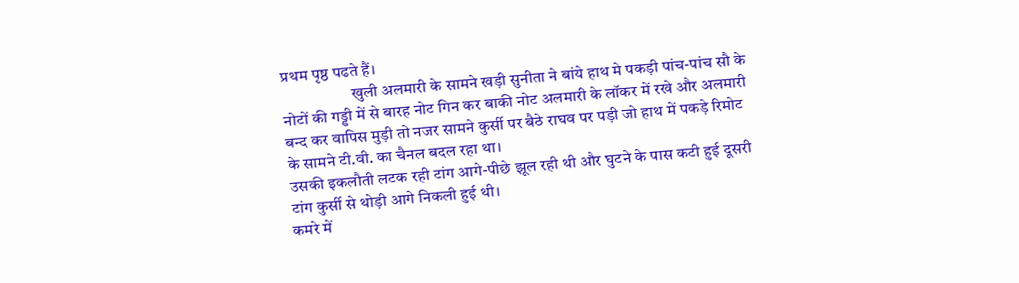प्रथम पृष्ठ पढते हैं।
                     खुली अलमारी के सामने खड़ी सुनीता ने बांये हाथ मे पकड़ी पांच-पांच सौ के नोटों की गड्डी में से बारह नोट गिन कर बाकी नोट अलमारी के लॉकर में रखे और अलमारी बन्द कर वापिस मुड़ी तो नजर सामने कुर्सी पर बैठे राघव पर पड़ी जो हाथ में पकड़े रिमोट के सामने टी.वी. का चैनल बदल रहा था।
उसकी इकलौती लटक रही टांग आगे-पीछे झूल रही थी और घुटने के पास कटी हुई दूसरी टांग कुर्सी से थोड़ी आगे निकली हुई थी।
कमरे में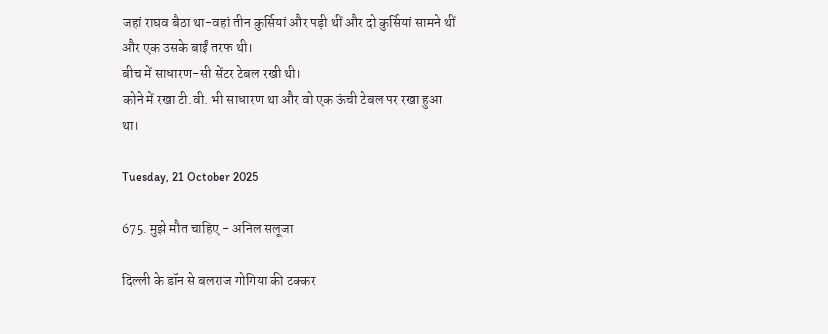जहां राघव बैठा था-वहां तीन कुर्सियां और पड़ी थीं और दो कुर्सियां सामने थीं और एक उसके बाईं तरफ थी।
बीच में साधारण-सी सेंटर टेबल रखी थी।
कोने में रखा टी.वी. भी साधारण था और वो एक ऊंची टेबल पर रखा हुआ था।

Tuesday, 21 October 2025

675. मुझे मौत चाहिए - अनिल सलूजा

दिल्ली के डॉन से बलराज गोगिया की टक्कर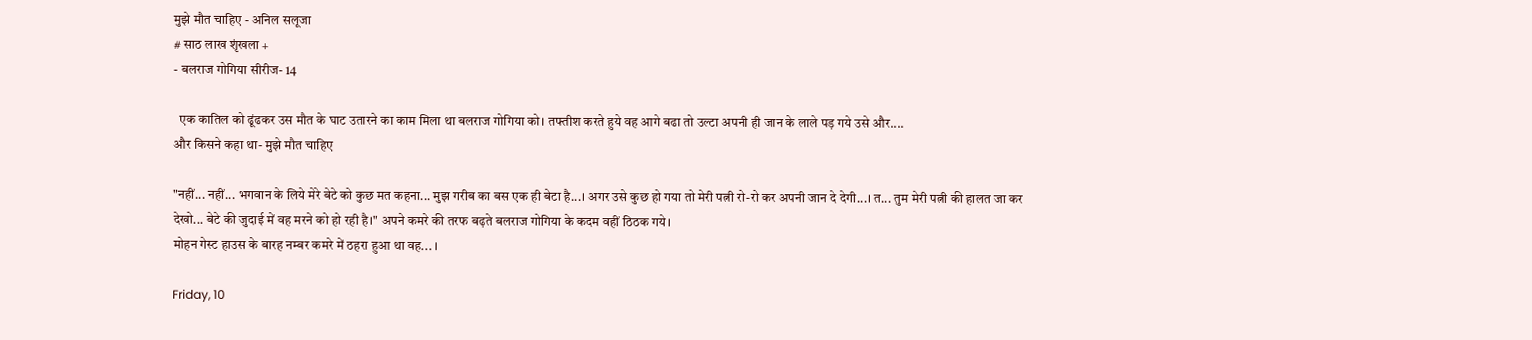मुझे मौत चाहिए - अनिल सलूजा
# साठ लाख शृंखला +
- बलराज गोगिया सीरीज- 14

  एक कातिल को ढूंढकर उस मौत के घाट उतारने का काम मिला था बलराज गोगिया को। तफ्तीश करते हुये वह आगे बढा तो उल्टा अपनी ही जान के लाले पड़ गये उसे और....
और किसने कहा था- मुझे मौत चाहिए

"नहीं... नहीं... भगवान के लिये मेरे बेटे को कुछ मत कहना... मुझ गरीब का बस एक ही बेटा है...। अगर उसे कुछ हो गया तो मेरी पत्नी रो-रो कर अपनी जान दे देगी...। त... तुम मेरी पत्नी की हालत जा कर देखो... बेटे की जुदाई में वह मरने को हो रही है।" अपने कमरे की तरफ बढ़ते बलराज गोगिया के कदम वहीं ठिठक गये।
मोहन गेस्ट हाउस के बारह नम्बर कमरे में ठहरा हुआ था वह... ।

Friday, 10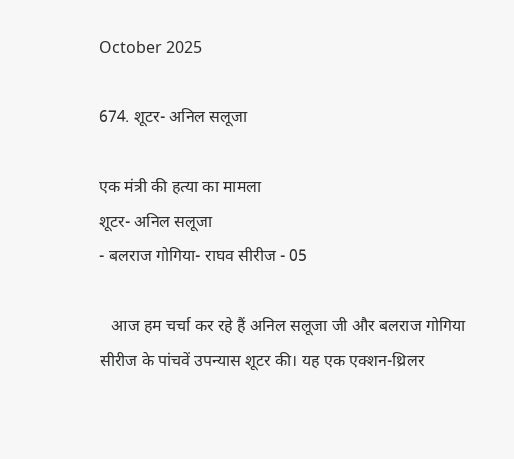October 2025

674. शूटर- अनिल सलूजा

एक मंत्री की हत्या का मामला
शूटर- अनिल सलूजा
- बलराज गोगिया- राघव सीरीज - 05

   आज हम चर्चा कर रहे हैं अनिल सलूजा जी और बलराज गोगिया सीरीज के पांचवें उपन्यास शूटर की। यह एक एक्शन-थ्रिलर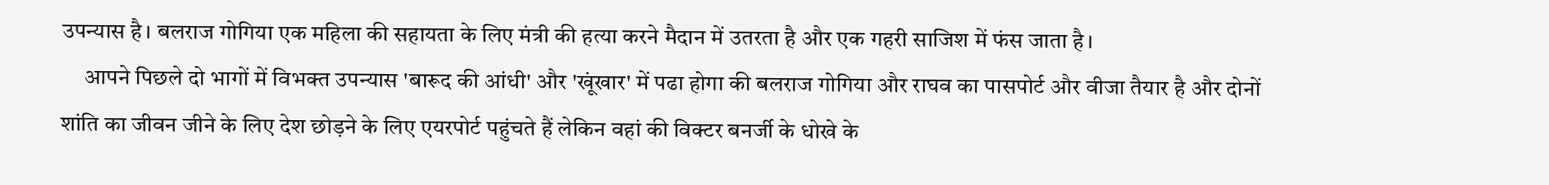उपन्यास है। बलराज गोगिया एक महिला की सहायता के लिए मंत्री की हत्या करने मैदान में उतरता है और एक गहरी साजिश में फंस जाता है।
     आपने पिछले दो भागों में विभक्त उपन्यास 'बारूद की आंधी' और 'खूंखार' में पढा होगा की बलराज गोगिया और राघव का पासपोर्ट और वीजा तैयार है और दोनों शांति का जीवन जीने के लिए देश छोड़ने के लिए एयरपोर्ट पहुंचते हैं लेकिन वहां की विक्टर बनर्जी के धोखे के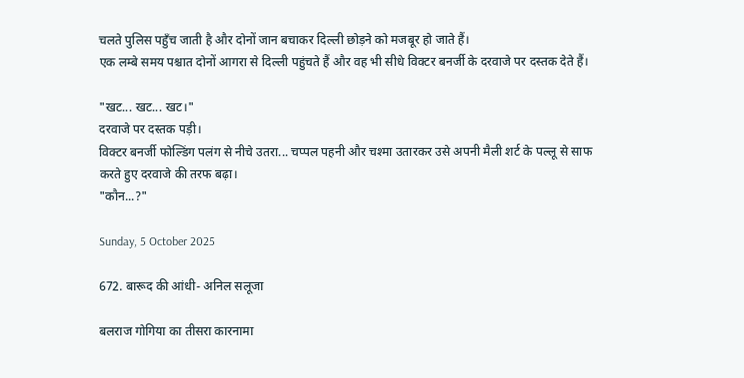चलते पुलिस पहुँच जाती है और दोनों जान बचाकर दिल्ली छोड़ने को मजबूर हो जाते हैं।
एक लम्बे समय पश्चात दोनों आगरा से दिल्ली पहुंचते हैं और वह भी सीधे विक्टर बनर्जी के दरवाजे पर दस्तक देते हैं।

"खट... खट... खट।"
दरवाजे पर दस्तक पड़ी।
विक्टर बनर्जी फोल्डिंग पलंग से नीचे उतरा... चप्पल पहनी और चश्मा उतारकर उसे अपनी मैली शर्ट के पल्लू से साफ करते हुए दरवाजे की तरफ बढ़ा।
"कौन...?"

Sunday, 5 October 2025

672. बारूद की आंधी- अनिल सलूजा

बलराज गोगिया का तीसरा कारनामा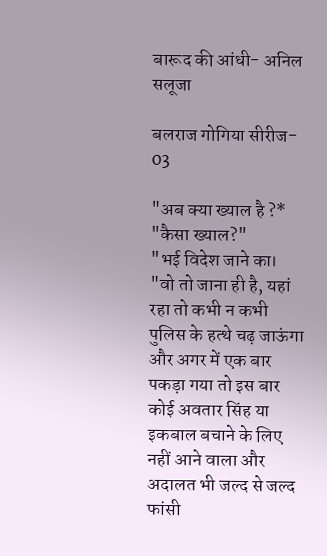बारूद की आंधी- अनिल सलूजा

बलराज गोगिया सीरीज- 03

"अब क्या ख्याल है ?*
"कैसा ख्याल?"
"भई विदेश जाने का।
"वो तो जाना ही है, यहां रहा तो कभी न कभी पुलिस के हत्थे चढ़ जाऊंगा और अगर में एक बार पकड़ा गया तो इस बार कोई अवतार सिंह या इकबाल बचाने के लिए नहीं आने वाला और अदालत भी जल्द से जल्द फांसी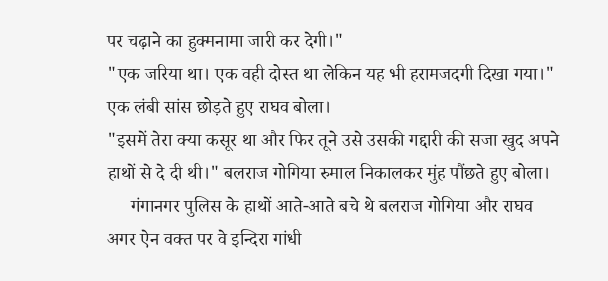पर चढ़ाने का हुक्मनामा जारी कर देगी।"
"एक जरिया था। एक वही दोस्त था लेकिन यह भी हरामजदगी दिखा गया।" एक लंबी सांस छोड़ते हुए राघव बोला।
"इसमें तेरा क्या कसूर था और फिर तूने उसे उसकी गद्दारी की सजा खुद अपने हाथों से दे दी थी।" बलराज गोगिया रुमाल निकालकर मुंह पौंछते हुए बोला।
     गंगानगर पुलिस के हाथों आते-आते बचे थे बलराज गोगिया और राघव अगर ऐन वक्त पर वे इन्दिरा गांधी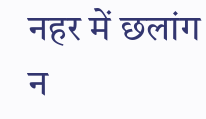नहर में छलांग न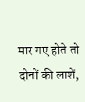मार गए होते तो दोनों की लाशें,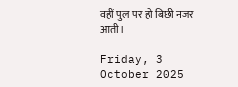वहीं पुल पर हो बिछी नजर आती।

Friday, 3 October 2025